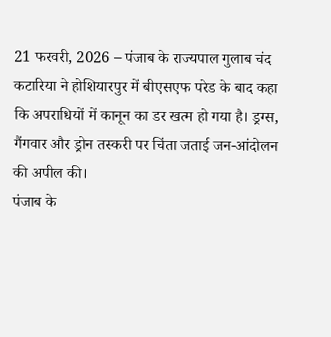21 फरवरी, 2026 – पंजाब के राज्यपाल गुलाब चंद कटारिया ने होशियारपुर में बीएसएफ परेड के बाद कहा कि अपराधियों में कानून का डर खत्म हो गया है। ड्रग्स, गैंगवार और ड्रोन तस्करी पर चिंता जताई जन-आंदोलन की अपील की।
पंजाब के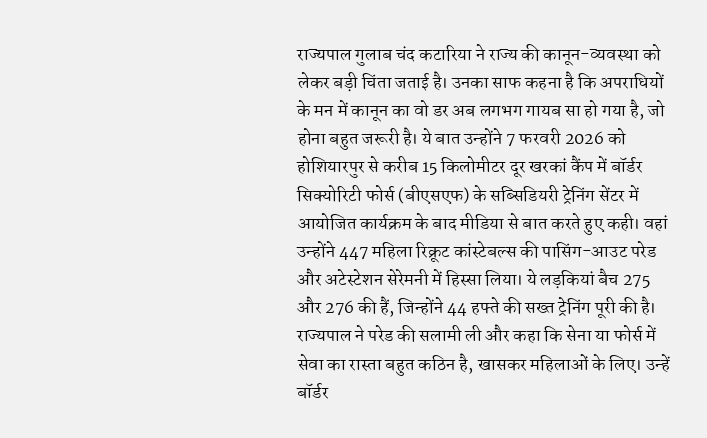राज्यपाल गुलाब चंद कटारिया ने राज्य की कानून-व्यवस्था को लेकर बड़ी चिंता जताई है। उनका साफ कहना है कि अपराधियों के मन में कानून का वो डर अब लगभग गायब सा हो गया है, जो होना बहुत जरूरी है। ये बात उन्होंने 7 फरवरी 2026 को होशियारपुर से करीब 15 किलोमीटर दूर खरकां कैंप में बॉर्डर सिक्योरिटी फोर्स (बीएसएफ) के सब्सिडियरी ट्रेनिंग सेंटर में आयोजित कार्यक्रम के बाद मीडिया से बात करते हुए कही। वहां उन्होंने 447 महिला रिक्रूट कांस्टेबल्स की पासिंग-आउट परेड और अटेस्टेशन सेरेमनी में हिस्सा लिया। ये लड़कियां बैच 275 और 276 की हैं, जिन्होंने 44 हफ्ते की सख्त ट्रेनिंग पूरी की है।
राज्यपाल ने परेड की सलामी ली और कहा कि सेना या फोर्स में सेवा का रास्ता बहुत कठिन है, खासकर महिलाओं के लिए। उन्हें बॉर्डर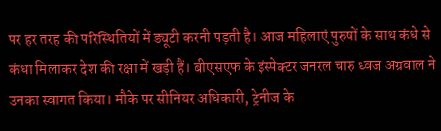पर हर तरह की परिस्थितियों में ड्यूटी करनी पड़ती है। आज महिलाएं पुरुषों के साथ कंधे से कंधा मिलाकर देश की रक्षा में खड़ी हैं। बीएसएफ के इंस्पेक्टर जनरल चारु ध्वज अग्रवाल ने उनका स्वागत किया। मौके पर सीनियर अधिकारी, ट्रेनीज के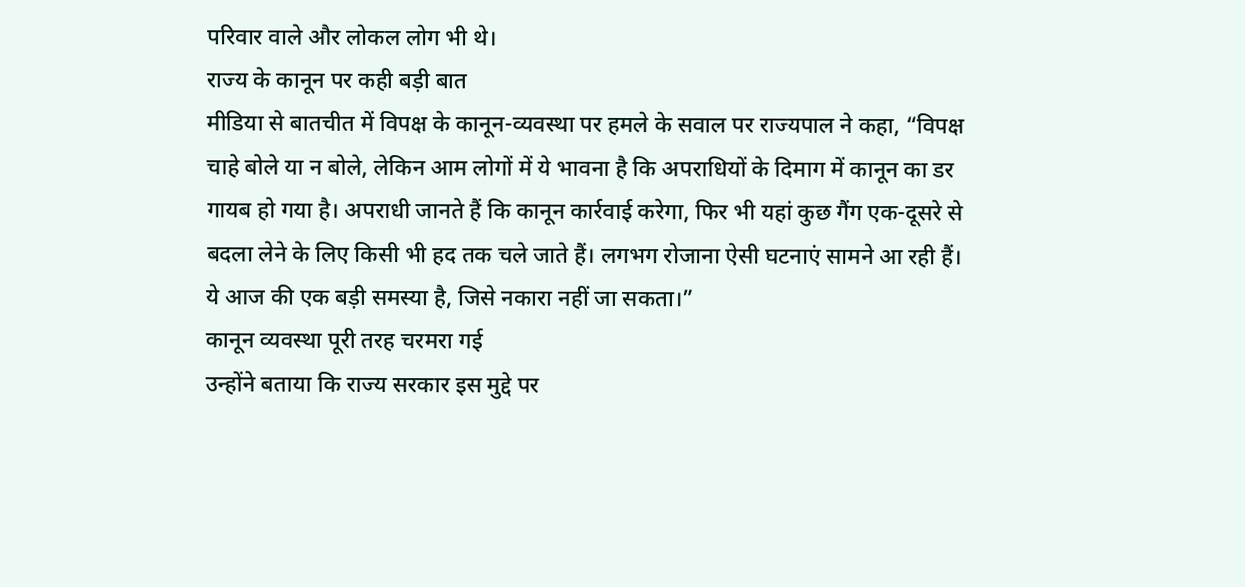परिवार वाले और लोकल लोग भी थे।
राज्य के कानून पर कही बड़ी बात
मीडिया से बातचीत में विपक्ष के कानून-व्यवस्था पर हमले के सवाल पर राज्यपाल ने कहा, “विपक्ष चाहे बोले या न बोले, लेकिन आम लोगों में ये भावना है कि अपराधियों के दिमाग में कानून का डर गायब हो गया है। अपराधी जानते हैं कि कानून कार्रवाई करेगा, फिर भी यहां कुछ गैंग एक-दूसरे से बदला लेने के लिए किसी भी हद तक चले जाते हैं। लगभग रोजाना ऐसी घटनाएं सामने आ रही हैं। ये आज की एक बड़ी समस्या है, जिसे नकारा नहीं जा सकता।”
कानून व्यवस्था पूरी तरह चरमरा गई
उन्होंने बताया कि राज्य सरकार इस मुद्दे पर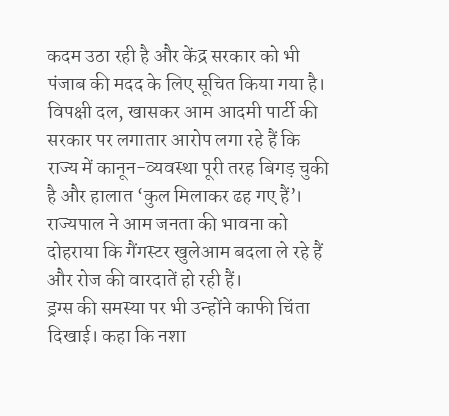कदम उठा रही है और केंद्र सरकार को भी पंजाब की मदद के लिए सूचित किया गया है। विपक्षी दल, खासकर आम आदमी पार्टी की सरकार पर लगातार आरोप लगा रहे हैं कि राज्य में कानून-व्यवस्था पूरी तरह बिगड़ चुकी है और हालात ‘कुल मिलाकर ढह गए हैं’। राज्यपाल ने आम जनता की भावना को दोहराया कि गैंगस्टर खुलेआम बदला ले रहे हैं और रोज की वारदातें हो रही हैं।
ड्रग्स की समस्या पर भी उन्होंने काफी चिंता दिखाई। कहा कि नशा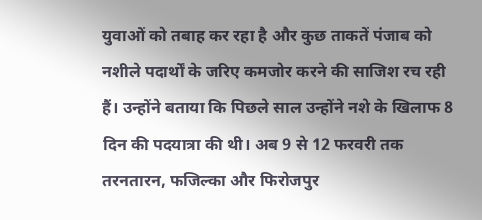युवाओं को तबाह कर रहा है और कुछ ताकतें पंजाब को नशीले पदार्थों के जरिए कमजोर करने की साजिश रच रही हैं। उन्होंने बताया कि पिछले साल उन्होंने नशे के खिलाफ 8 दिन की पदयात्रा की थी। अब 9 से 12 फरवरी तक तरनतारन, फजिल्का और फिरोजपुर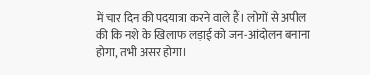में चार दिन की पदयात्रा करने वाले हैं। लोगों से अपील की कि नशे के खिलाफ लड़ाई को जन-आंदोलन बनाना होगा, तभी असर होगा।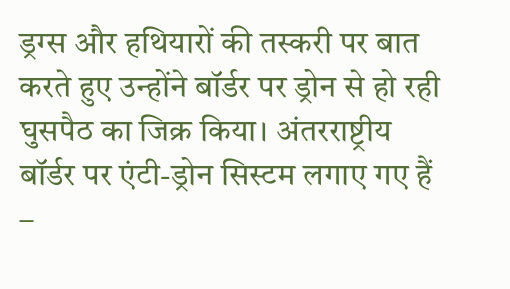ड्रग्स और हथियारों की तस्करी पर बात करते हुए उन्होंने बॉर्डर पर ड्रोन से हो रही घुसपैठ का जिक्र किया। अंतरराष्ट्रीय बॉर्डर पर एंटी-ड्रोन सिस्टम लगाए गए हैं –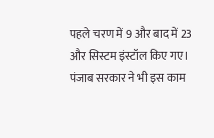पहले चरण में 9 और बाद में 23 और सिस्टम इंस्टॉल किए गए। पंजाब सरकार ने भी इस काम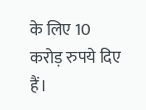के लिए 10 करोड़ रुपये दिए हैं।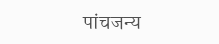पांचजन्य